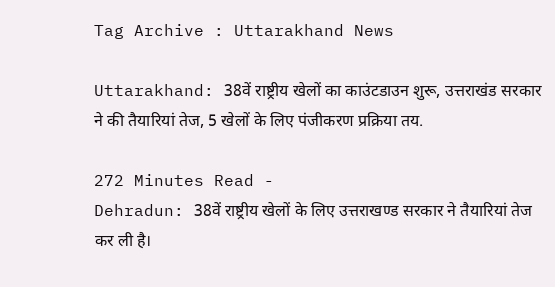Tag Archive : Uttarakhand News

Uttarakhand: 38वें राष्ट्रीय खेलों का काउंटडाउन शुरू, उत्तराखंड सरकार ने की तैयारियां तेज, 5 खेलों के लिए पंजीकरण प्रक्रिया तय.

272 Minutes Read -
Dehradun: 38वें राष्ट्रीय खेलों के लिए उत्तराखण्ड सरकार ने तैयारियां तेज कर ली है।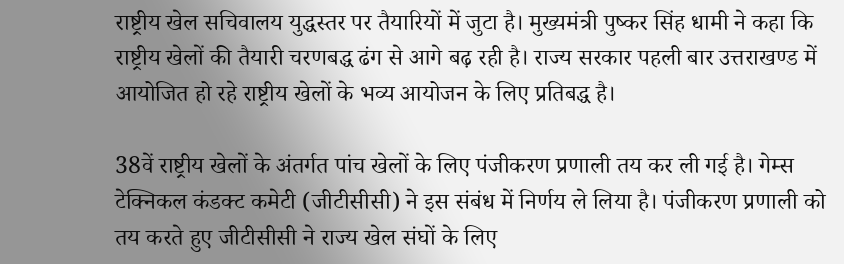राष्ट्रीय खेल सचिवालय युद्धस्तर पर तैयारियों में जुटा है। मुख्यमंत्री पुष्कर सिंह धामी ने कहा कि राष्ट्रीय खेलों की तैयारी चरणबद्ध ढंग से आगे बढ़ रही है। राज्य सरकार पहली बार उत्तराखण्ड में आयोजित हो रहे राष्ट्रीय खेलों के भव्य आयोजन के लिए प्रतिबद्ध है।

38वें राष्ट्रीय खेलों के अंतर्गत पांच खेलों के लिए पंजीकरण प्रणाली तय कर ली गई है। गेम्स टेक्निकल कंडक्ट कमेटी (जीटीसीसी) ने इस संबंध में निर्णय ले लिया है। पंजीकरण प्रणाली को तय करते हुए जीटीसीसी ने राज्य खेल संघों के लिए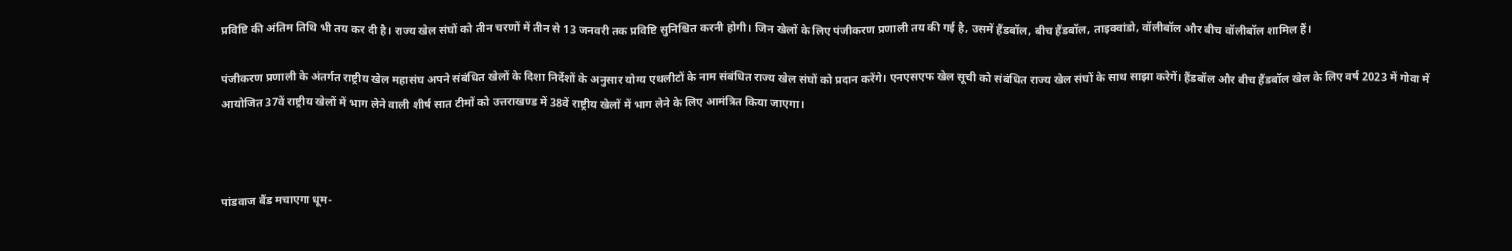प्रविष्टि की अंतिम तिथि भी तय कर दी है। राज्य खेल संघों को तीन चरणों में तीन से 13 जनवरी तक प्रविष्टि सुनिश्चित करनी होगी। जिन खेलों के लिए पंजीकरण प्रणाली तय की गई है, उसमें हैंडबॉल, बीच हैंडबॉल, ताइक्वांडो, वॉलीबॉल और बीच वॉलीबॉल शामिल हैं।

पंजीकरण प्रणाली के अंतर्गत राष्ट्रीय खेल महासंघ अपने संबंधित खेलों के दिशा निर्देशों के अनुसार योग्य एथलीटों के नाम संबंधित राज्य खेल संघों को प्रदान करेंगे। एनएसएफ खेल सूची को संबंधित राज्य खेल संघों के साथ साझा करेगें। हैंडबॉल और बीच हैंडबॉल खेल के लिए वर्ष 2023 में गोवा में आयोजित 37वें राष्ट्रीय खेलों में भाग लेने वाली शीर्ष सात टीमों को उत्तराखण्ड में 38वें राष्ट्रीय खेलों में भाग लेने के लिए आमंत्रित किया जाएगा।



पांडवाज बैंड मचाएगा धूम-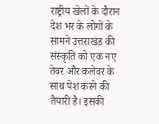राष्ट्रीय खेलों के दौरान देश भर के लोगों के सामने उत्तराखंड की संस्कृति को एक नए तेवर और कलेवर के साथ पेश करने की तैयारी है। इसकी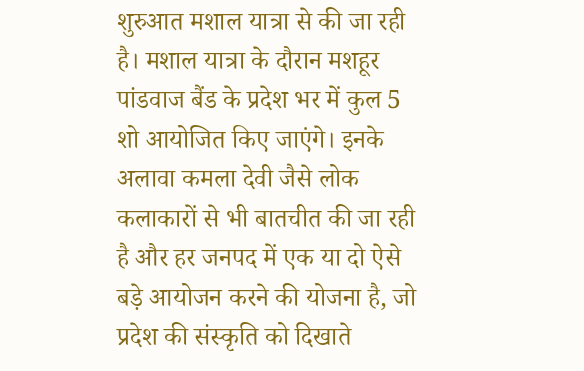शुरुआत मशाल यात्रा से की जा रही है। मशाल यात्रा के दौरान मशहूर पांडवाज बैंड के प्रदेश भर में कुल 5 शो आयोजित किए जाएंगे। इनके अलावा कमला देवी जैसे लोक कलाकारों से भी बातचीत की जा रही है और हर जनपद में एक या दो ऐसे बड़े आयोजन करने की योजना है, जो प्रदेश की संस्कृति को दिखाते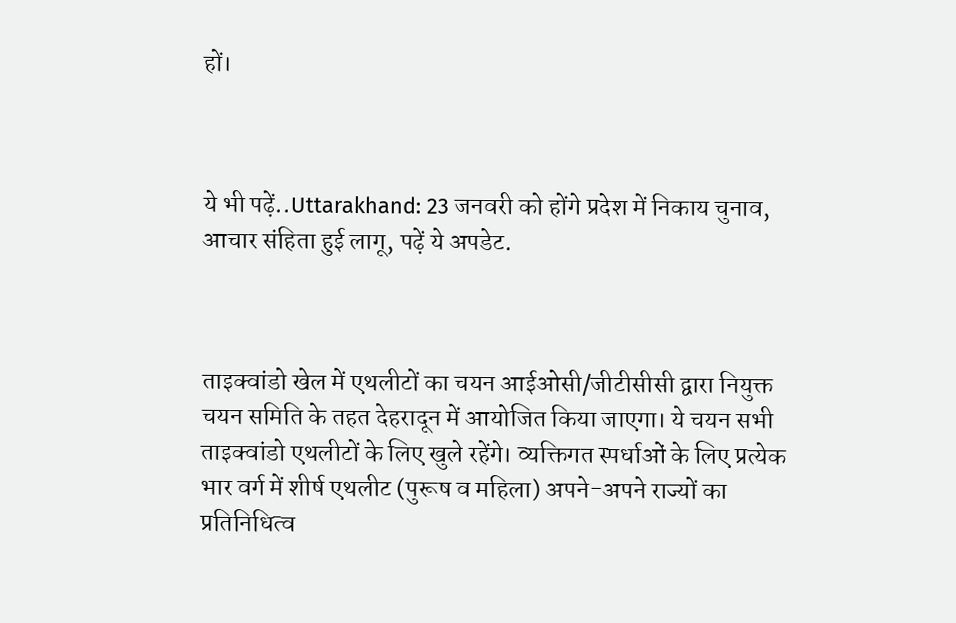हों।



ये भी पढ़ें..Uttarakhand: 23 जनवरी को होंगे प्रदेश में निकाय चुनाव, आचार संहिता हुई लागू, पढ़ें ये अपडेट.



ताइक्वांडो खेल में एथलीटों का चयन आईओसी/जीटीसीसी द्वारा नियुक्त चयन समिति के तहत देहरादून में आयोजित किया जाएगा। ये चयन सभी ताइक्वांडो एथलीटों के लिए खुले रहेंगे। व्यक्तिगत स्पर्धाओं के लिए प्रत्येक भार वर्ग में शीर्ष एथलीट (पुरूष व महिला) अपने-अपने राज्यों का प्रतिनिधित्व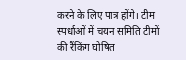करने के लिए पात्र होंगे। टीम स्पर्धाओं में चयन समिति टीमों की रैंकिंग घोषित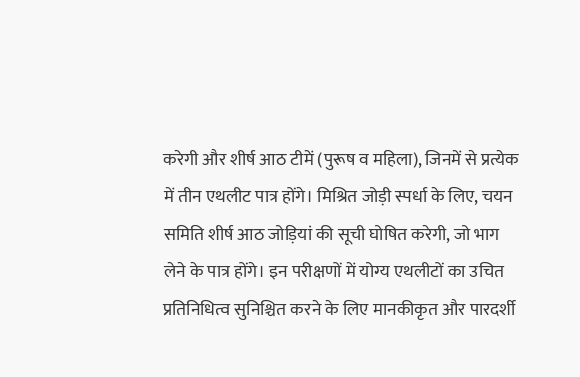करेगी और शीर्ष आठ टीमें (पुरूष व महिला), जिनमें से प्रत्येक में तीन एथलीट पात्र होंगे। मिश्रित जोड़ी स्पर्धा के लिए, चयन समिति शीर्ष आठ जोड़ियां की सूची घोषित करेगी, जो भाग लेने के पात्र होंगे। इन परीक्षणों में योग्य एथलीटों का उचित प्रतिनिधित्व सुनिश्चित करने के लिए मानकीकृत और पारदर्शी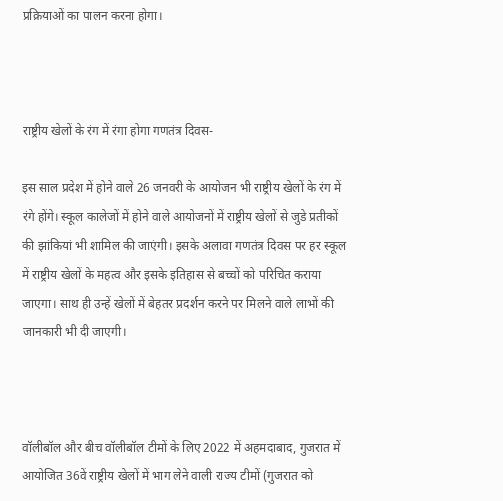प्रक्रियाओं का पालन करना होगा।



राष्ट्रीय खेलों के रंग में रंगा होगा गणतंत्र दिवस-

इस साल प्रदेश में होने वाले 26 जनवरी के आयोजन भी राष्ट्रीय खेलों के रंग में रंगे होंगे। स्कूल कालेजों में होने वाले आयोजनों में राष्ट्रीय खेलों से जुडे प्रतीकों की झांकियां भी शामिल की जाएंगी। इसके अलावा गणतंत्र दिवस पर हर स्कूल में राष्ट्रीय खेलों के महत्व और इसके इतिहास से बच्चों को परिचित कराया जाएगा। साथ ही उन्हें खेलों में बेहतर प्रदर्शन करने पर मिलने वाले लाभों की जानकारी भी दी जाएगी।



वॉलीबॉल और बीच वॉलीबॉल टीमों के लिए 2022 में अहमदाबाद, गुजरात में आयोजित 36वें राष्ट्रीय खेलों में भाग लेने वाली राज्य टीमों (गुजरात को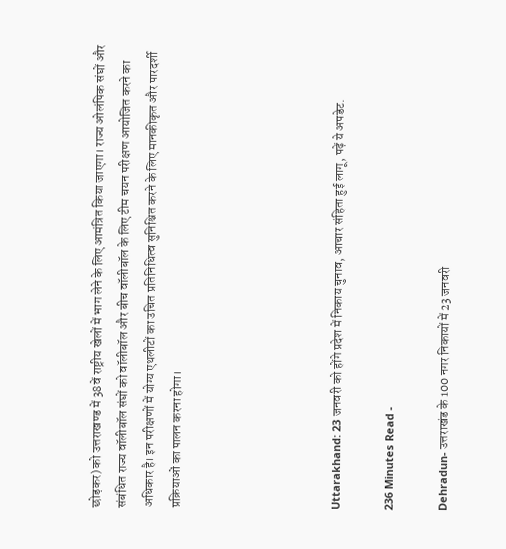छोड़कर) को उत्तराखण्ड में 38वें राष्ट्रीय खेलों में भाग लेने के लिए आमंत्रित किया जाएगा। राज्य ओलंपिक संघों और संबंधित राज्य वॉलीबॉल संघों को वॉलीबॉल और बीच वॉलीबॉल के लिए टीम चयन परीक्षण आयोजित करने का अधिकार है। इन परीक्षणों में योग्य एथलीटों का उचित प्रतिनिधित्व सुनिश्चित करने के लिए मानकीकृत और पारदर्शी प्रक्रियाओं का पालन करना होगा।





Uttarakhand: 23 जनवरी को होंगे प्रदेश में निकाय चुनाव, आचार संहिता हुई लागू, पढ़ें ये अपडेट.

236 Minutes Read -

Dehradun- उत्तराखंड के 100 नगर निकायों में 23 जनवरी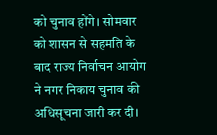को चुनाव होंगे। सोमवार को शासन से सहमति के बाद राज्य निर्वाचन आयोग ने नगर निकाय चुनाव की अधिसूचना जारी कर दी।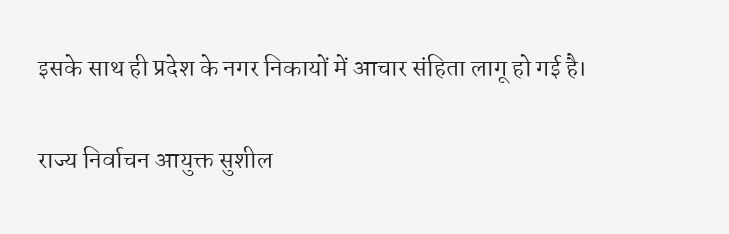इसके साथ ही प्रदेश के नगर निकायों में आचार संहिता लागू हो गई है।

राज्य निर्वाचन आयुक्त सुशील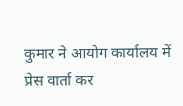कुमार ने आयोग कार्यालय में प्रेस वार्ता कर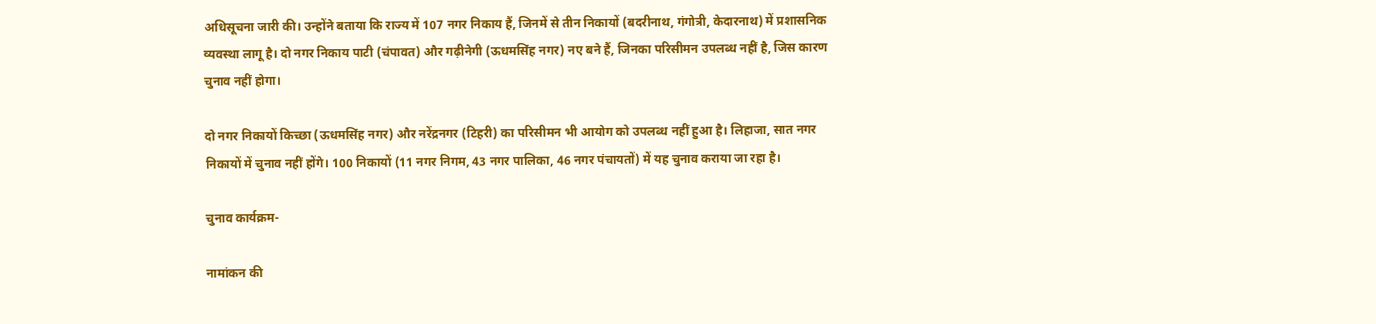अधिसूचना जारी की। उन्होंने बताया कि राज्य में 107 नगर निकाय हैं, जिनमें से तीन निकायों (बदरीनाथ, गंगोत्री, केदारनाथ) में प्रशासनिक व्यवस्था लागू है। दो नगर निकाय पाटी (चंपावत) और गढ़ीनेगी (ऊधमसिंह नगर) नए बने हैं, जिनका परिसीमन उपलब्ध नहीं है, जिस कारण चुनाव नहीं होगा।

दो नगर निकायों किच्छा (ऊधमसिंह नगर) और नरेंद्रनगर (टिहरी) का परिसीमन भी आयोग को उपलब्ध नहीं हुआ है। लिहाजा, सात नगर निकायों में चुनाव नहीं होंगे। 100 निकायों (11 नगर निगम, 43 नगर पालिका, 46 नगर पंचायतों) में यह चुनाव कराया जा रहा है।

चुनाव कार्यक्रम-

नामांकन की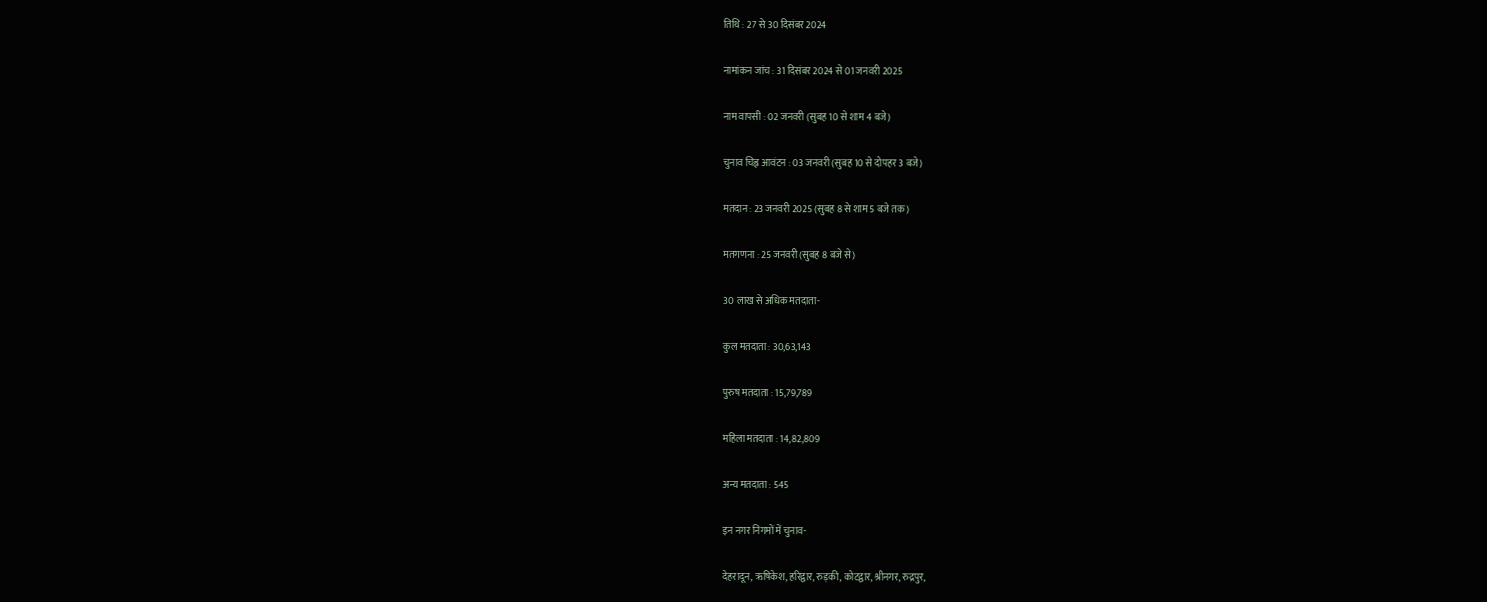तिथि : 27 से 30 दिसंबर 2024

नामांकन जांच : 31 दिसंबर 2024 से 01 जनवरी 2025

नाम वापसी : 02 जनवरी (सुबह 10 से शाम 4 बजे)

चुनाव चिह्न आवंटन : 03 जनवरी (सुबह 10 से दोपहर 3 बजे)

मतदान : 23 जनवरी 2025 (सुबह 8 से शाम 5 बजे तक)

मतगणना : 25 जनवरी (सुबह 8 बजे से)

30 लाख से अधिक मतदाता-

कुल मतदाता : 30,63,143

पुरुष मतदाता : 15,79,789

महिला मतदाता : 14,82,809

अन्य मतदाता : 545

इन नगर निगमों में चुनाव-

देहरादून, ऋषिकेश, हरिद्वार, रुड़की, कोटद्वार, श्रीनगर, रुद्रपुर,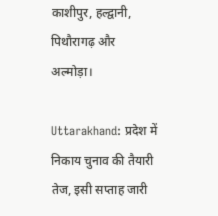काशीपुर, हल्द्वानी, पिथौरागढ़ और अल्मोड़ा।

Uttarakhand: प्रदेश में निकाय चुनाव की तैयारी तेज, इसी सप्ताह जारी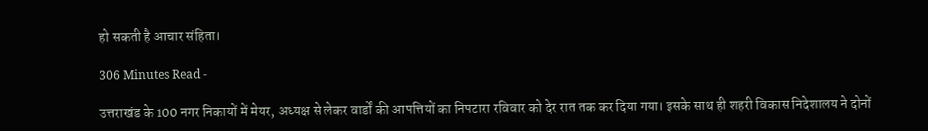हो सकती है आचार संहिता।

306 Minutes Read -

उत्तराखंड के 100 नगर निकायों में मेयर, अध्यक्ष से लेकर वार्डों की आपत्तियों का निपटारा रविवार को देर रात तक कर दिया गया। इसके साथ ही शहरी विकास निदेशालय ने दोनों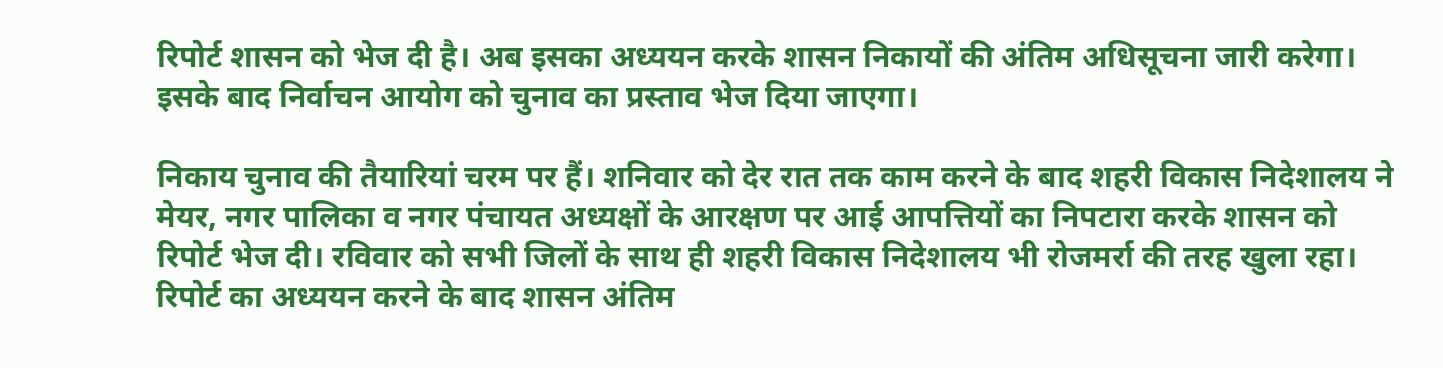रिपोर्ट शासन को भेज दी है। अब इसका अध्ययन करके शासन निकायों की अंतिम अधिसूचना जारी करेगा। इसके बाद निर्वाचन आयोग को चुनाव का प्रस्ताव भेज दिया जाएगा।

निकाय चुनाव की तैयारियां चरम पर हैं। शनिवार को देर रात तक काम करने के बाद शहरी विकास निदेशालय ने मेयर, नगर पालिका व नगर पंचायत अध्यक्षों के आरक्षण पर आई आपत्तियों का निपटारा करके शासन को रिपोर्ट भेज दी। रविवार को सभी जिलों के साथ ही शहरी विकास निदेशालय भी रोजमर्रा की तरह खुला रहा।
रिपोर्ट का अध्ययन करने के बाद शासन अंतिम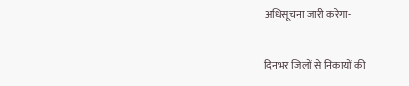अधिसूचना जारी करेगा-

दिनभर जिलों से निकायों की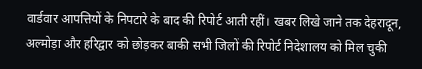वार्डवार आपत्तियों के निपटारे के बाद की रिपोर्ट आती रहीं। खबर लिखे जाने तक देहरादून, अल्मोड़ा और हरिद्वार को छोड़कर बाकी सभी जिलों की रिपोर्ट निदेशालय को मिल चुकी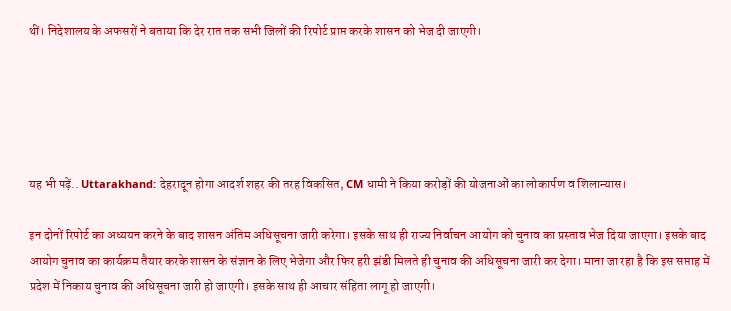थीं। निदेशालय के अफसरों ने बताया कि देर रात तक सभी जिलों की रिपोर्ट प्राप्त करके शासन को भेज दी जाएगी।





यह भी पढ़ें.. Uttarakhand: देहरादून होगा आदर्श शहर की तरह विकसित, CM धामी ने किया करोड़ों की योजनाओं का लोकार्पण व शिलान्यास।

इन दोनों रिपोर्ट का अध्ययन करने के बाद शासन अंतिम अधिसूचना जारी करेगा। इसके साथ ही राज्य निर्वाचन आयोग को चुनाव का प्रस्ताव भेज दिया जाएगा। इसके बाद आयोग चुनाव का कार्यक्रम तैयार करके शासन के संज्ञान के लिए भेजेगा और फिर हरी झंडी मिलते ही चुनाव की अधिसूचना जारी कर देगा। माना जा रहा है कि इस सप्ताह में प्रदेश में निकाय चुनाव की अधिसूचना जारी हो जाएगी। इसके साथ ही आचार संहिता लागू हो जाएगी।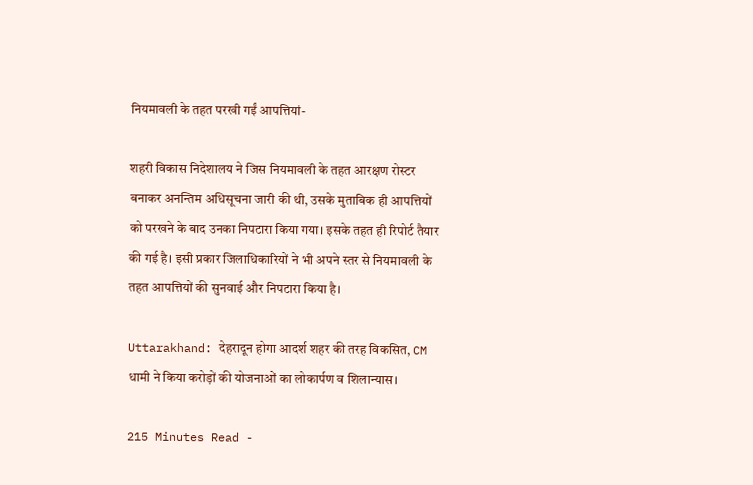नियमावली के तहत परखी गईं आपत्तियां-

शहरी विकास निदेशालय ने जिस नियमावली के तहत आरक्षण रोस्टर बनाकर अनन्तिम अधिसूचना जारी की थी, उसके मुताबिक ही आपत्तियों को परखने के बाद उनका निपटारा किया गया। इसके तहत ही रिपोर्ट तैयार की गई है। इसी प्रकार जिलाधिकारियों ने भी अपने स्तर से नियमावली के तहत आपत्तियों की सुनवाई और निपटारा किया है।

Uttarakhand: देहरादून होगा आदर्श शहर की तरह विकसित, CM धामी ने किया करोड़ों की योजनाओं का लोकार्पण व शिलान्यास।

215 Minutes Read -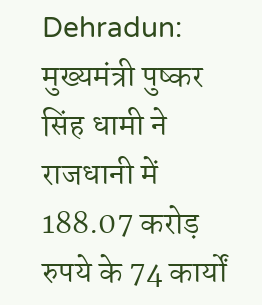Dehradun: मुख्यमंत्री पुष्कर सिंह धामी ने राजधानी में 188.07 करोड़ रुपये के 74 कार्यों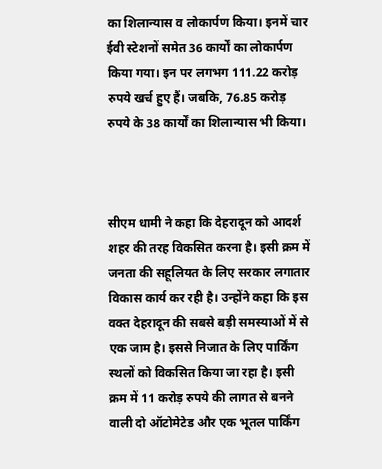का शिलान्यास व लोकार्पण किया। इनमें चार ईवी स्टेशनों समेत 36 कार्यों का लोकार्पण किया गया। इन पर लगभग 111.22 करोड़ रुपये खर्च हुए हैं। जबकि, 76.85 करोड़ रुपये के 38 कार्यों का शिलान्यास भी किया।



सीएम धामी ने कहा कि देहरादून को आदर्श शहर की तरह विकसित करना है। इसी क्रम में जनता की सहूलियत के लिए सरकार लगातार विकास कार्य कर रही है। उन्होंने कहा कि इस वक्त देहरादून की सबसे बड़ी समस्याओं में से एक जाम है। इससे निजात के लिए पार्किंग स्थलों को विकसित किया जा रहा है। इसी क्रम में 11 करोड़ रुपये की लागत से बनने वाली दो ऑटोमेटेड और एक भूतल पार्किंग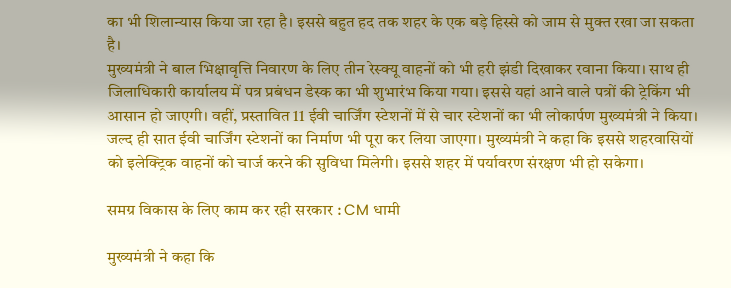का भी शिलान्यास किया जा रहा है। इससे बहुत हद तक शहर के एक बड़े हिस्से को जाम से मुक्त रखा जा सकता है।
मुख्यमंत्री ने बाल भिक्षावृत्ति निवारण के लिए तीन रेस्क्यू वाहनों को भी हरी झंडी दिखाकर रवाना किया। साथ ही जिलाधिकारी कार्यालय में पत्र प्रबंधन डेस्क का भी शुभारंभ किया गया। इससे यहां आने वाले पत्रों की ट्रेकिंग भी आसान हो जाएगी। वहीं, प्रस्तावित 11 ईवी चार्जिंग स्टेशनों में से चार स्टेशनों का भी लोकार्पण मुख्यमंत्री ने किया। जल्द ही सात ईवी चार्जिंग स्टेशनों का निर्माण भी पूरा कर लिया जाएगा। मुख्यमंत्री ने कहा कि इससे शहरवासियों को इलेक्ट्रिक वाहनों को चार्ज करने की सुविधा मिलेगी। इससे शहर में पर्यावरण संरक्षण भी हो सकेगा।

समग्र विकास के लिए काम कर रही सरकार : CM धामी

मुख्यमंत्री ने कहा कि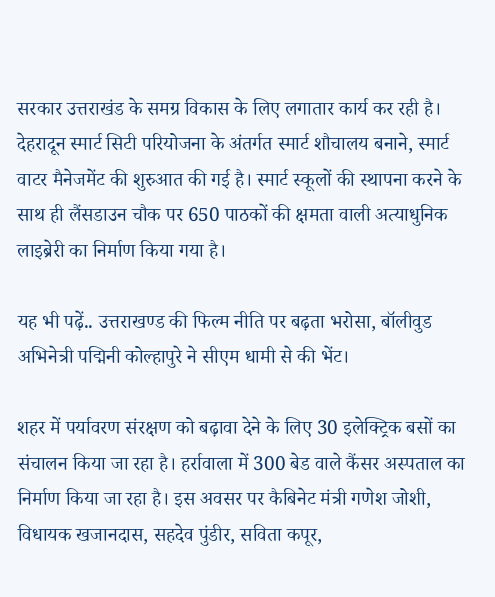सरकार उत्तराखंड के समग्र विकास के लिए लगातार कार्य कर रही है। देहरादून स्मार्ट सिटी परियोजना के अंतर्गत स्मार्ट शौचालय बनाने, स्मार्ट वाटर मैनेजमेंट की शुरुआत की गई है। स्मार्ट स्कूलों की स्थापना करने के साथ ही लैंसडाउन चौक पर 650 पाठकों की क्षमता वाली अत्याधुनिक लाइब्रेरी का निर्माण किया गया है।

यह भी पढ़ें.. उत्तराखण्ड की फिल्म नीति पर बढ़ता भरोसा, बॉलीवुड अभिनेत्री पद्मिनी कोल्हापुरे ने सीएम धामी से की भेंट।

शहर में पर्यावरण संरक्षण को बढ़ावा देने के लिए 30 इलेक्ट्रिक बसों का संचालन किया जा रहा है। हर्रावाला में 300 बेड वाले कैंसर अस्पताल का निर्माण किया जा रहा है। इस अवसर पर कैबिनेट मंत्री गणेश जोशी, विधायक खजानदास, सहदेव पुंडीर, सविता कपूर,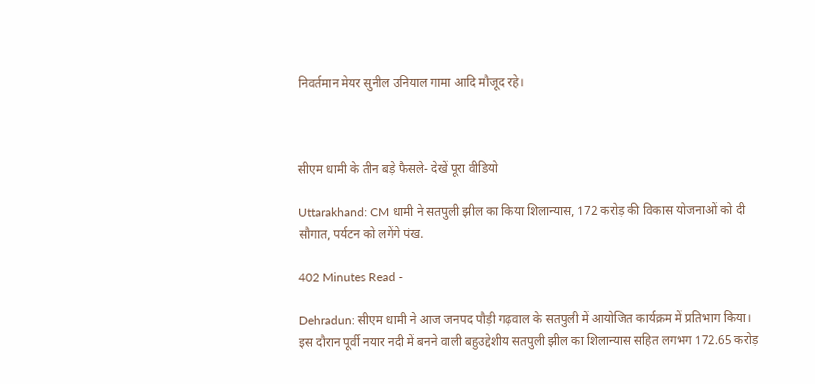निवर्तमान मेयर सुनील उनियाल गामा आदि मौजूद रहे।



सीएम धामी के तीन बड़े फैसले- देखें पूरा वीडियो

Uttarakhand: CM धामी ने सतपुली झील का किया शिलान्यास, 172 करोड़ की विकास योजनाओं को दी सौगात, पर्यटन को लगेंगे पंख.

402 Minutes Read -

Dehradun: सीएम धामी ने आज जनपद पौड़ी गढ़वाल के सतपुली में आयोजित कार्यक्रम में प्रतिभाग किया। इस दौरान पूर्वी नयार नदी में बनने वाली बहुउद्देशीय सतपुली झील का शिलान्यास सहित लगभग 172.65 करोड़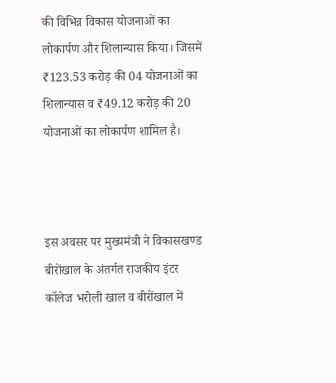की विभिन्न विकास योजनाओं का लोकार्पण और शिलान्यास किया। जिसमें ₹123.53 करोड़ की 04 योजनाओं का शिलान्यास व ₹49.12 करोड़ की 20 योजनाओं का लोकार्पण शामिल है।



इस अवसर पर मुख्यमंत्री ने विकासखण्ड बीरोंखाल के अंतर्गत राजकीय इंटर कॉलेज भरोली खाल व बीरोंखाल में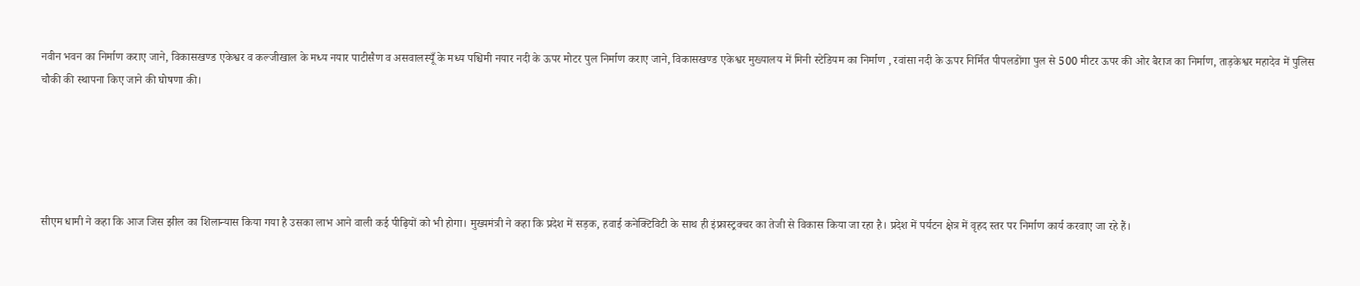नवीन भवन का निर्माण कराए जाने, विकासखण्ड एकेश्वर व कल्जीखाल के मध्य नयार पाटीसैण व असवालस्यूँ के मध्य पश्चिमी नयार नदी के ऊपर मोटर पुल निर्माण कराए जाने, विकासखण्ड एकेश्वर मुख्यालय में मिनी स्टेडियम का निर्माण , रवांसा नदी के ऊपर निर्मित पीपलडोंगा पुल से 500 मीटर ऊपर की ओर बैराज का निर्माण, ताड़केश्वर महादेव में पुलिस चौकी की स्थापना किए जाने की घोषणा की।





सीएम धामी ने कहा कि आज जिस झील का शिलान्यास किया गया है उसका लाभ आने वाली कई पीढ़ियों को भी होगा। मुख्यमंत्री ने कहा कि प्रदेश में सड़क, हवाई कनेक्टिविटी के साथ ही इंफ्रास्ट्रक्चर का तेजी से विकास किया जा रहा है। प्रदेश में पर्यटन क्षेत्र में वृहद स्तर पर निर्माण कार्य करवाए जा रहे हैं।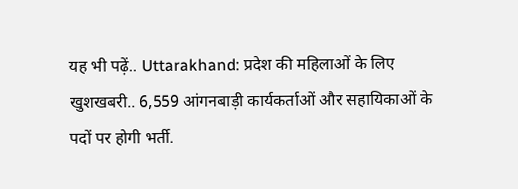यह भी पढ़ें.. Uttarakhand: प्रदेश की महिलाओं के लिए खुशखबरी.. 6,559 आंगनबाड़ी कार्यकर्ताओं और सहायिकाओं के पदों पर होगी भर्ती.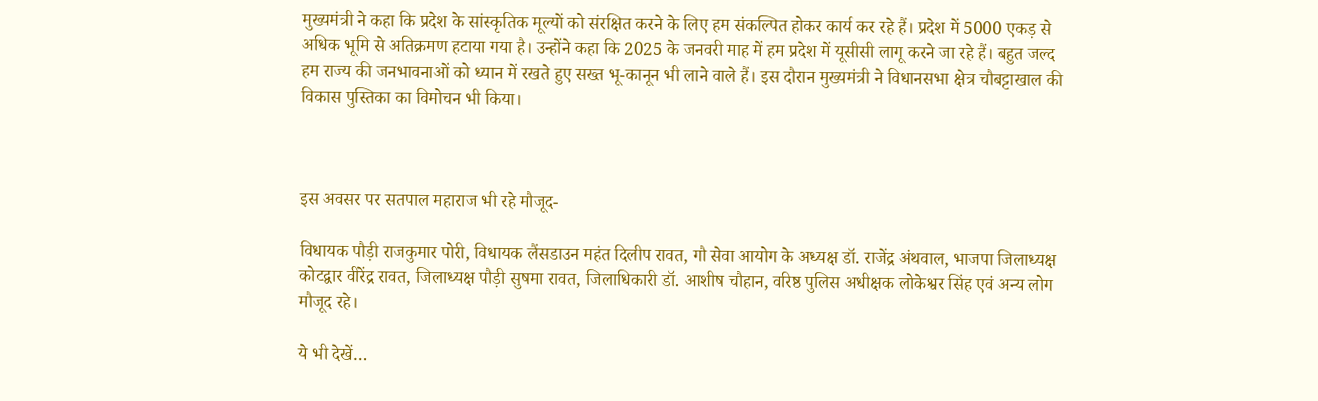मुख्यमंत्री ने कहा कि प्रदेश के सांस्कृतिक मूल्यों को संरक्षित करने के लिए हम संकल्पित होकर कार्य कर रहे हैं। प्रदेश में 5000 एकड़ से अधिक भूमि से अतिक्रमण हटाया गया है। उन्होंने कहा कि 2025 के जनवरी माह में हम प्रदेश में यूसीसी लागू करने जा रहे हैं। बहुत जल्द हम राज्य की जनभावनाओं को ध्यान में रखते हुए सख्त भू-कानून भी लाने वाले हैं। इस दौरान मुख्यमंत्री ने विधानसभा क्षेत्र चौबट्टाखाल की विकास पुस्तिका का विमोचन भी किया।



इस अवसर पर सतपाल महाराज भी रहे मौजूद-

विधायक पौड़ी राजकुमार पोरी, विधायक लैंसडाउन महंत दिलीप रावत, गौ सेवा आयोग के अध्यक्ष डॉ. राजेंद्र अंथवाल, भाजपा जिलाध्यक्ष कोटद्वार वीरेंद्र रावत, जिलाध्यक्ष पौड़ी सुषमा रावत, जिलाधिकारी डॉ. आशीष चौहान, वरिष्ठ पुलिस अधीक्षक लोकेश्वर सिंह एवं अन्य लोग मौजूद रहे।

ये भी देखें…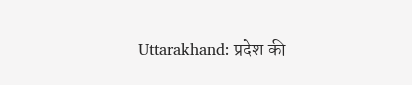Uttarakhand: प्रदेश की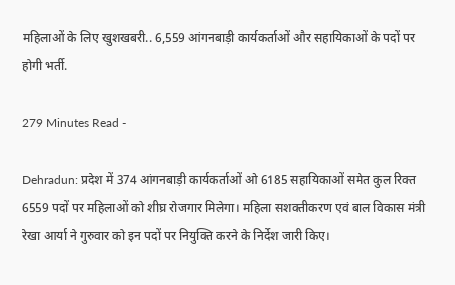महिलाओं के लिए खुशखबरी.. 6,559 आंगनबाड़ी कार्यकर्ताओं और सहायिकाओं के पदों पर होगी भर्ती.

279 Minutes Read -

Dehradun: प्रदेश में 374 आंगनबाड़ी कार्यकर्ताओं ओ 6185 सहायिकाओं समेत कुल रिक्त 6559 पदों पर महिलाओं को शीघ्र रोजगार मिलेगा। महिला सशक्तीकरण एवं बाल विकास मंत्री रेखा आर्या ने गुरुवार को इन पदों पर नियुक्ति करने के निर्देश जारी किए।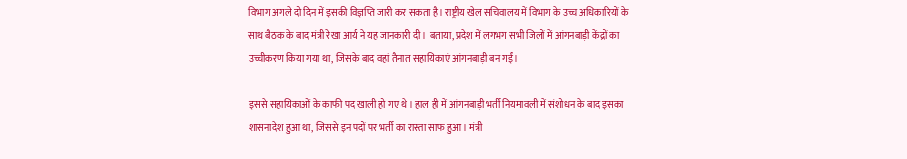विभाग अगले दो दिन में इसकी विज्ञप्ति जारी कर सकता है। राष्ट्रीय खेल सचिवालय में विभाग के उच्च अधिकारियों के साथ बैठक के बाद मंत्री रेखा आर्य ने यह जानकारी दी। बताया, प्रदेश में लगभग सभी जिलों में आंगनबाड़ी केंद्रों का उच्चीकरण किया गया था, जिसके बाद वहां तैनात सहायिकाएं आंगनबाड़ी बन गईं।

इससे सहायिकाओं के काफी पद खाली हो गए थे। हाल ही में आंगनबाड़ी भर्ती नियमावली में संशोधन के बाद इसका शासनादेश हुआ था, जिससे इन पदों पर भर्ती का रास्ता साफ हुआ। मंत्री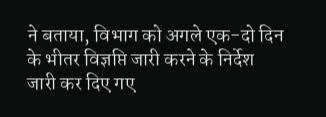ने बताया, विभाग को अगले एक-दो दिन के भीतर विज्ञप्ति जारी करने के निर्देश जारी कर दिए गए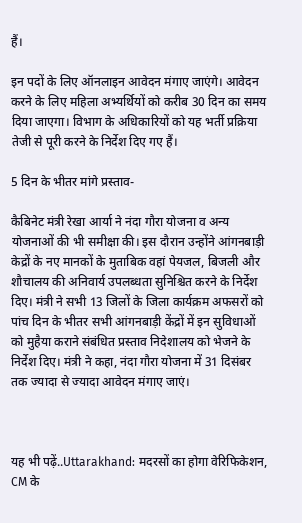हैं।

इन पदों के लिए ऑनलाइन आवेदन मंगाए जाएंगे। आवेदन करने के लिए महिला अभ्यर्थियों को करीब 30 दिन का समय दिया जाएगा। विभाग के अधिकारियों को यह भर्ती प्रक्रिया तेजी से पूरी करने के निर्देश दिए गए हैं।

5 दिन के भीतर मांगे प्रस्ताव-

कैबिनेट मंत्री रेखा आर्या ने नंदा गौरा योजना व अन्य योजनाओं की भी समीक्षा की। इस दौरान उन्होंने आंगनबाड़ी केद्रों के नए मानकों के मुताबिक वहां पेयजल, बिजली और शौचालय की अनिवार्य उपलब्धता सुनिश्चित करने के निर्देश दिए। मंत्री ने सभी 13 जिलों के जिला कार्यक्रम अफसरों को पांच दिन के भीतर सभी आंगनबाड़ी केंद्रों में इन सुविधाओं को मुहैया कराने संबंधित प्रस्ताव निदेशालय को भेजने के निर्देश दिए। मंत्री ने कहा, नंदा गौरा योजना में 31 दिसंबर तक ज्यादा से ज्यादा आवेदन मंगाए जाएं।



यह भी पढ़ें..Uttarakhand: मदरसों का होगा वेरिफिकेशन, CM के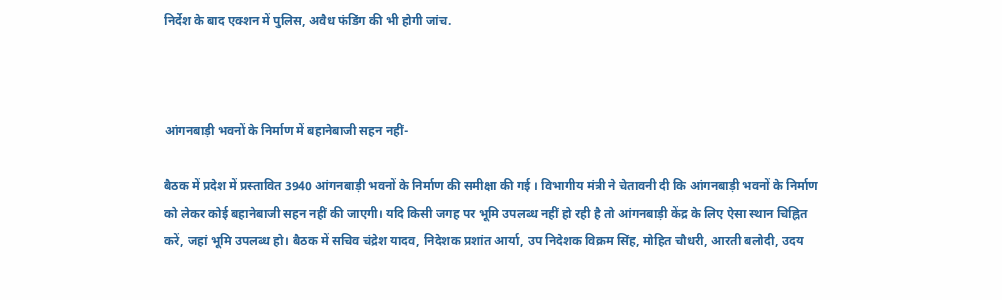निर्देश के बाद एक्शन में पुलिस, अवैध फंडिंग की भी होगी जांच.



आंगनबाड़ी भवनों के निर्माण में बहानेबाजी सहन नहीं-

बैठक में प्रदेश में प्रस्तावित 3940 आंगनबाड़ी भवनों के निर्माण की समीक्षा की गई । विभागीय मंत्री ने चेतावनी दी कि आंगनबाड़ी भवनों के निर्माण को लेकर कोई बहानेबाजी सहन नहीं की जाएगी। यदि किसी जगह पर भूमि उपलब्ध नहीं हो रही है तो आंगनबाड़ी केंद्र के लिए ऐसा स्थान चिह्नित करें, जहां भूमि उपलब्ध हो। बैठक में सचिव चंद्रेश यादव, निदेशक प्रशांत आर्या, उप निदेशक विक्रम सिंह, मोहित चौधरी, आरती बलोदी, उदय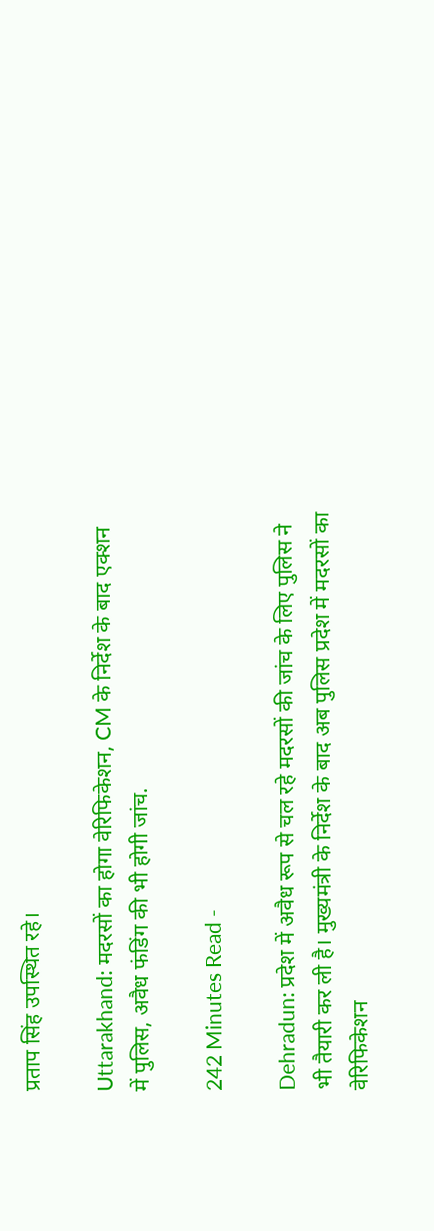प्रताप सिंह उपस्थित रहे।

Uttarakhand: मदरसों का होगा वेरिफिकेशन, CM के निर्देश के बाद एक्शन में पुलिस, अवैध फंडिंग की भी होगी जांच.

242 Minutes Read -

Dehradun: प्रदेश में अवैध रूप से चल रहे मदरसों की जांच के लिए पुलिस ने भी तैयारी कर ली है। मुख्यमंत्री के निर्देश के बाद अब पुलिस प्रदेश में मदरसों का वेरिफिकेशन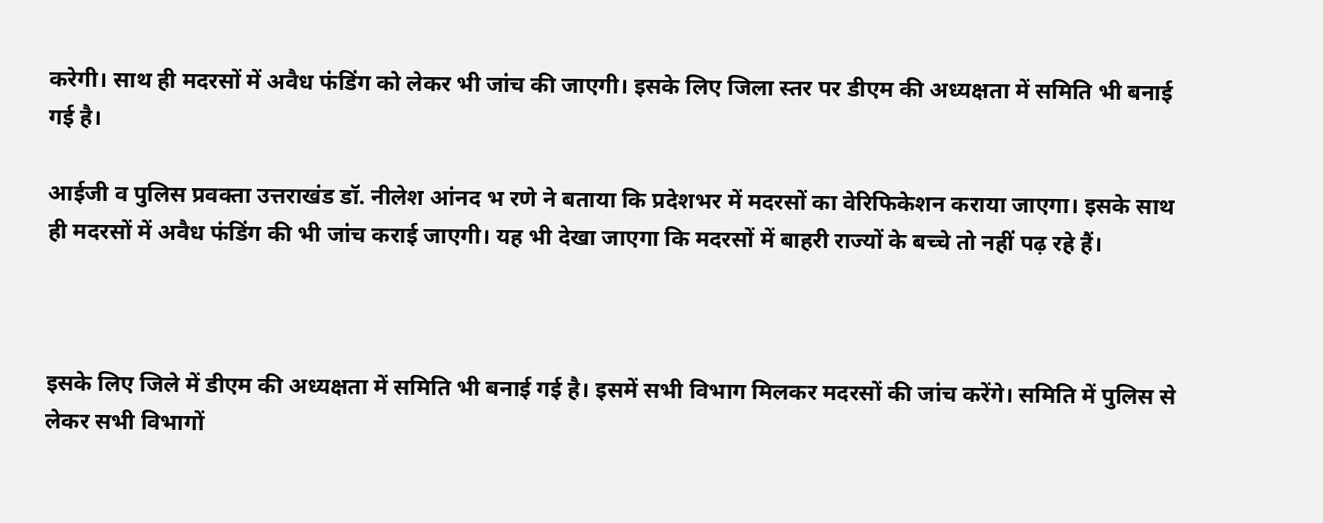करेगी। साथ ही मदरसों में अवैध फंडिंग को लेकर भी जांच की जाएगी। इसके लिए जिला स्तर पर डीएम की अध्यक्षता में समिति भी बनाई गई है।

आईजी व पुलिस प्रवक्ता उत्तराखंड डॉ. नीलेश आंनद भ रणे ने बताया कि प्रदेशभर में मदरसों का वेरिफिकेशन कराया जाएगा। इसके साथ ही मदरसों में अवैध फंडिंग की भी जांच कराई जाएगी। यह भी देखा जाएगा कि मदरसों में बाहरी राज्यों के बच्चे तो नहीं पढ़ रहे हैं।



इसके लिए जिले में डीएम की अध्यक्षता में समिति भी बनाई गई है। इसमें सभी विभाग मिलकर मदरसों की जांच करेंगे। समिति में पुलिस से लेकर सभी विभागों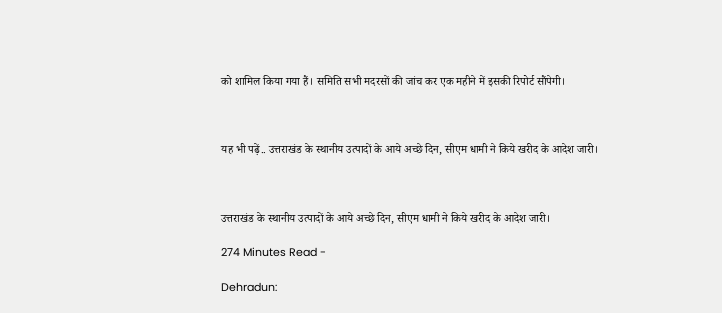को शामिल किया गया हैं। समिति सभी मदरसों की जांच कर एक महीने में इसकी रिपोर्ट सौंपेगी।



यह भी पढ़ें.. उत्तराखंड के स्थानीय उत्पादों के आये अच्छे दिन, सीएम धामी ने किये खरीद के आदेश जारी।



उत्तराखंड के स्थानीय उत्पादों के आये अच्छे दिन, सीएम धामी ने किये खरीद के आदेश जारी।

274 Minutes Read -

Dehradun: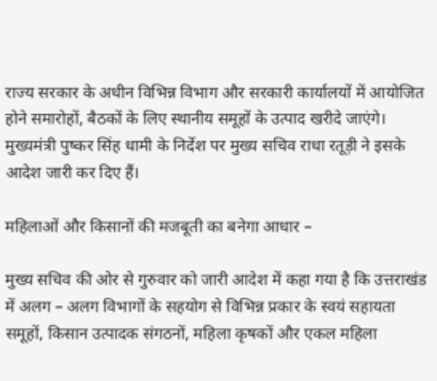राज्य सरकार के अधीन विभिन्न विभाग और सरकारी कार्यालयों में आयोजित होने समारोहों, बैठकों के लिए स्थानीय समूहों के उत्पाद खरीदे जाएंगे। मुख्यमंत्री पुष्कर सिंह धामी के निर्देश पर मुख्य सचिव राधा रतूड़ी ने इसके आदेश जारी कर दिए हैं।

महिलाओं और किसानों की मजबूती का बनेगा आधार –

मुख्य सचिव की ओर से गुरुवार को जारी आदेश में कहा गया है कि उत्तराखंड में अलग – अलग विभागों के सहयोग से विभिन्न प्रकार के स्वयं सहायता समूहों, किसान उत्पादक संगठनों, महिला कृषकों और एकल महिला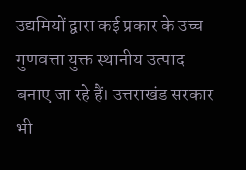उद्यमियों द्वारा कई प्रकार के उच्च गुणवत्ता युक्त स्थानीय उत्पाद बनाए जा रहे हैं। उत्तराखंड सरकार भी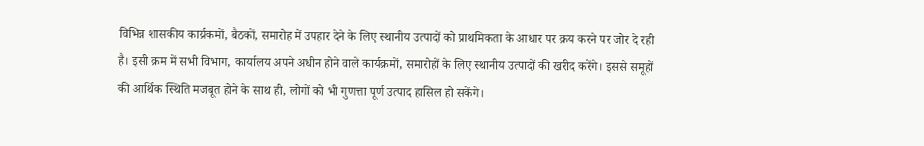विभिन्न शासकीय कार्य्रकमों, बैठकों, समारोह में उपहार देने के लिए स्थानीय उत्पादों को प्राथमिकता के आधार पर क्रय करने पर जोर दे रही है। इसी क्रम में सभी विभाग, कार्यालय अपने अधीन होने वाले कार्यक्रमों, समारोहों के लिए स्थानीय उत्पादों की खरीद करेंगे। इससे समूहों की आर्थिक स्थिति मजबूत होने के साथ ही, लोगों को भी गुणत्ता पूर्ण उत्पाद हासिल हो सकेंगे।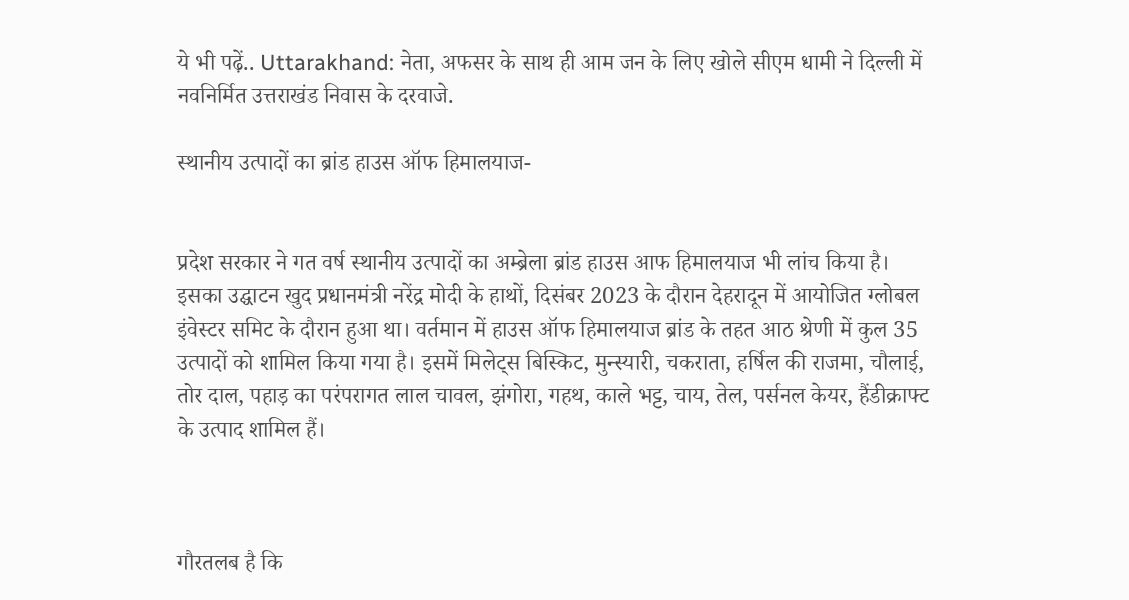ये भी पढ़ें.. Uttarakhand: नेता, अफसर के साथ ही आम जन के लिए खोले सीएम धामी ने दिल्ली में नवनिर्मित उत्तराखंड निवास के दरवाजे.

स्थानीय उत्पादों का ब्रांड हाउस ऑफ हिमालयाज-


प्रदेश सरकार ने गत वर्ष स्थानीय उत्पादों का अम्ब्रेला ब्रांड हाउस आफ हिमालयाज भी लांच किया है। इसका उद्घाटन खुद प्रधानमंत्री नरेंद्र मोदी के हाथों, दिसंबर 2023 के दौरान देहरादून में आयोजित ग्लोबल इंवेस्टर समिट के दौरान हुआ था। वर्तमान में हाउस ऑफ हिमालयाज ब्रांड के तहत आठ श्रेणी में कुल 35 उत्पादों को शामिल किया गया है। इसमें मिलेट्स बिस्किट, मुन्स्यारी, चकराता, हर्षिल की राजमा, चौलाई, तोर दाल, पहाड़ का परंपरागत लाल चावल, झंगोरा, गहथ, काले भट्ट, चाय, तेल, पर्सनल केयर, हैंडीक्राफ्ट के उत्पाद शामिल हैं।



गौरतलब है कि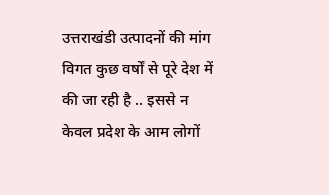उत्तराखंडी उत्पादनों की मांग विगत कुछ वर्षों से पूरे देश में की जा रही है .. इससे न केवल प्रदेश के आम लोगों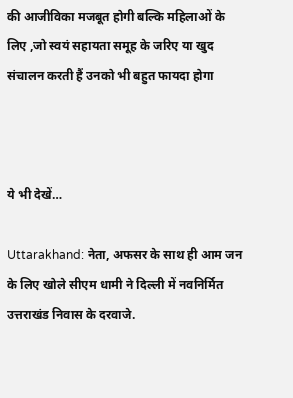की आजीविका मजबूत होगी बल्कि महिलाओं के लिए ,जो स्वयं सहायता समूह के जरिए या खुद संचालन करती हैं उनको भी बहुत फायदा होगा



ये भी देखें…

Uttarakhand: नेता, अफसर के साथ ही आम जन के लिए खोले सीएम धामी ने दिल्ली में नवनिर्मित उत्तराखंड निवास के दरवाजे.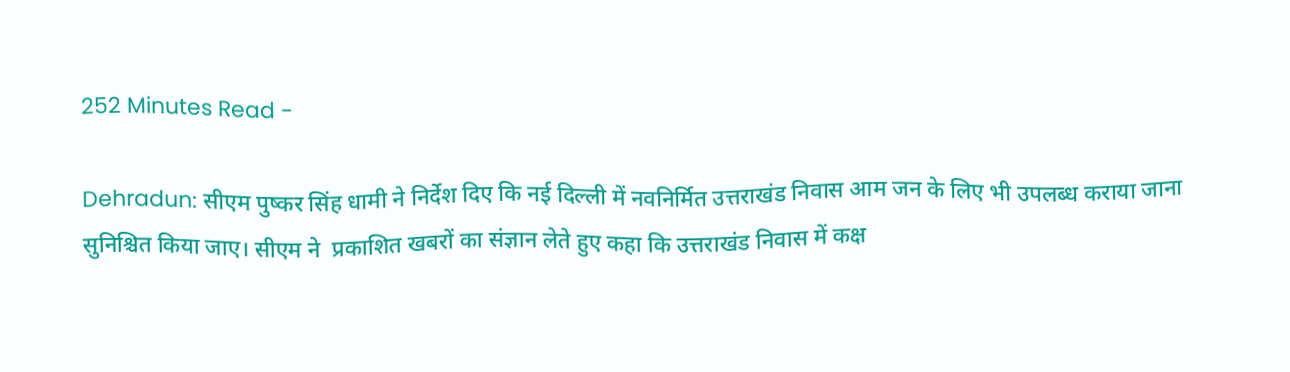252 Minutes Read -

Dehradun: सीएम पुष्कर सिंह धामी ने निर्देश दिए कि नई दिल्ली में नवनिर्मित उत्तराखंड निवास आम जन के लिए भी उपलब्ध कराया जाना सुनिश्चित किया जाए। सीएम ने  प्रकाशित खबरों का संज्ञान लेते हुए कहा कि उत्तराखंड निवास में कक्ष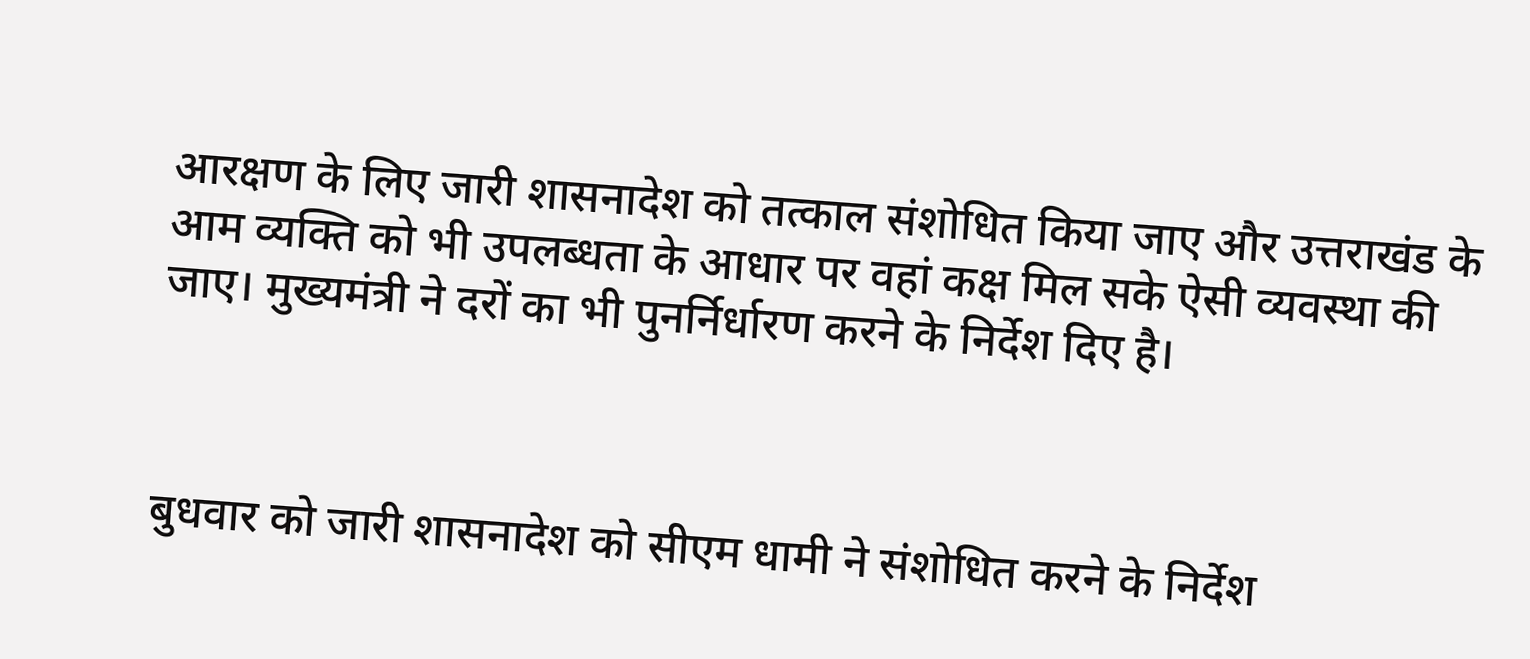आरक्षण के लिए जारी शासनादेश को तत्काल संशोधित किया जाए और उत्तराखंड के आम व्यक्ति को भी उपलब्धता के आधार पर वहां कक्ष मिल सके ऐसी व्यवस्था की जाए। मुख्यमंत्री ने दरों का भी पुनर्निर्धारण करने के निर्देश दिए है।



बुधवार को जारी शासनादेश को सीएम धामी ने संशोधित करने के निर्देश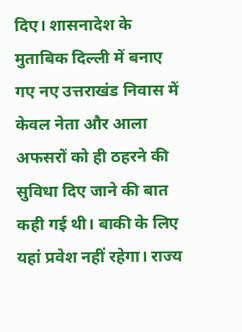दिए। शासनादेश के मुताबिक दिल्ली में बनाए गए नए उत्तराखंड निवास में केवल नेता और आला अफसरों को ही ठहरने की सुविधा दिए जाने की बात कही गई थी। बाकी के लिए यहां प्रवेश नहीं रहेगा। राज्य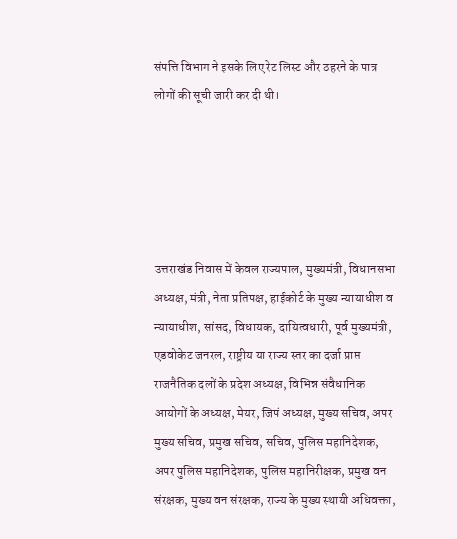संपत्ति विभाग ने इसके लिए रेट लिस्ट और ठहरने के पात्र लोगों की सूची जारी कर दी थी।





उत्तराखंड निवास में केवल राज्यपाल, मुख्यमंत्री, विधानसभा अध्यक्ष, मंत्री, नेता प्रतिपक्ष, हाईकोर्ट के मुख्य न्यायाधीश व न्यायाधीश, सांसद, विधायक, दायित्वधारी, पूर्व मुख्यमंत्री, एडवोकेट जनरल, राष्ट्रीय या राज्य स्तर का दर्जा प्राप्त राजनैतिक दलों के प्रदेश अध्यक्ष, विभिन्न संवैधानिक आयोगों के अध्यक्ष, मेयर, जिपं अध्यक्ष, मुख्य सचिव, अपर मुख्य सचिव, प्रमुख सचिव, सचिव, पुलिस महानिदेशक, अपर पुलिस महानिदेशक, पुलिस महानिरीक्षक, प्रमुख वन संरक्षक, मुख्य वन संरक्षक, राज्य के मुख्य स्थायी अधिवक्ता,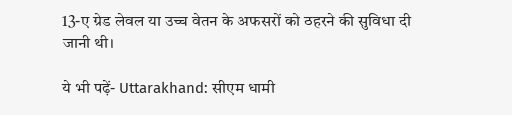13-ए ग्रेड लेवल या उच्च वेतन के अफसरों को ठहरने की सुविधा दी जानी थी।

ये भी पढ़ें- Uttarakhand: सीएम धामी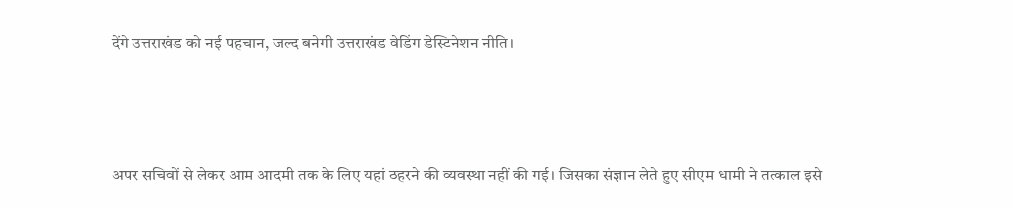देंगे उत्तराखंड को नई पहचान, जल्द बनेगी उत्तराखंड वेडिंग डेस्टिनेशन नीति।



अपर सचिवों से लेकर आम आदमी तक के लिए यहां ठहरने की व्यवस्था नहीं की गई। जिसका संज्ञान लेते हुए सीएम धामी ने तत्काल इसे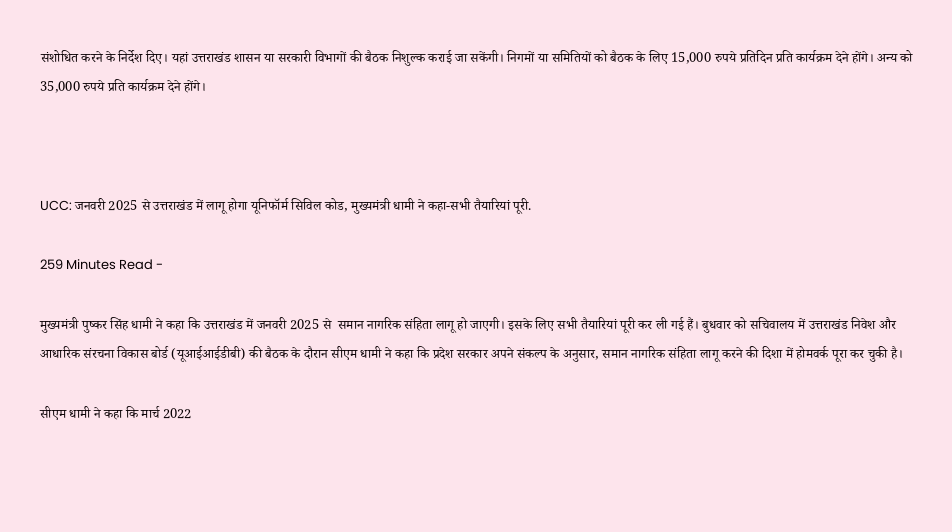संशोधित करने के निर्देश दिए। यहां उत्तराखंड शासन या सरकारी विभागों की बैठक निशुल्क कराई जा सकेंगी। निगमों या समितियों को बैठक के लिए 15,000 रुपये प्रतिदिन प्रति कार्यक्रम देने होंगे। अन्य को 35,000 रुपये प्रति कार्यक्रम देने होंगे।



UCC: जनवरी 2025 से उत्तराखंड में लागू होगा यूनिफॉर्म सिविल कोड, मुख्यमंत्री धामी ने कहा-सभी तैयारियां पूरी.

259 Minutes Read -

मुख्यमंत्री पुष्कर सिंह धामी ने कहा कि उत्तराखंड में जनवरी 2025 से  समान नागरिक संहिता लागू हो जाएगी। इसके लिए सभी तैयारियां पूरी कर ली गई हैं। बुधवार को सचिवालय में उत्तराखंड निवेश और आधारिक संरचना विकास बोर्ड (यूआईआईडीबी) की बैठक के दौरान सीएम धामी ने कहा कि प्रदेश सरकार अपने संकल्प के अनुसार, समान नागरिक संहिता लागू करने की दिशा में होमवर्क पूरा कर चुकी है।

सीएम धामी ने कहा कि मार्च 2022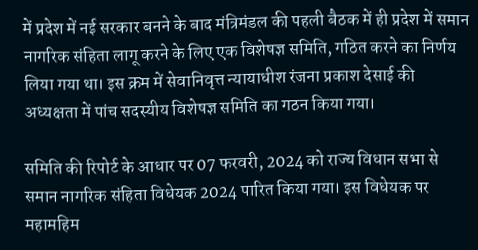में प्रदेश में नई सरकार बनने के बाद मंत्रिमंडल की पहली बैठक में ही प्रदेश में समान नागरिक संहिता लागू करने के लिए एक विशेषज्ञ समिति, गठित करने का निर्णय लिया गया था। इस क्रम में सेवानिवृत्त न्यायाधीश रंजना प्रकाश देसाई की अध्यक्षता में पांच सदस्यीय विशेषज्ञ समिति का गठन किया गया।

समिति की रिपोर्ट के आधार पर 07 फरवरी, 2024 को राज्य विधान सभा से समान नागरिक संहिता विधेयक 2024 पारित किया गया। इस विधेयक पर महामहिम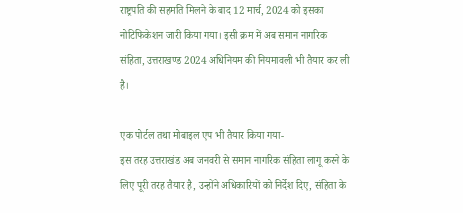राष्ट्रपति की सहमति मिलने के बाद 12 मार्च, 2024 को इसका नोटिफिकेशन जारी किया गया। इसी क्रम में अब समान नागरिक संहिता, उत्तराखण्ड 2024 अधिनियम की नियमावली भी तैयार कर ली है।

एक पोर्टल तथा मोबाइल एप भी तैयार किया गया-
इस तरह उत्तराखंड अब जनवरी से समान नागरिक संहिता लागू करने के लिए पूरी तरह तैयार है, उन्होंने अधिकारियों को निर्देश दिए, संहिता के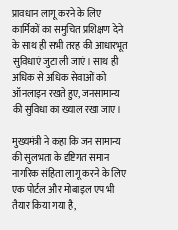प्रावधान लागू करने के लिए कार्मिकों का समुचित प्रशिक्षण देने के साथ ही सभी तरह की आधारभूत सुविधाएं जुटा ली जाएं। साथ ही अधिक से अधिक सेवाओं को ऑनलाइन रखते हुए, जनसामान्य की सुविधा का ख्याल रखा जाए।

मुख्यमंत्री ने कहा कि जन सामान्य की सुलभता के दृष्टिगत समान नागरिक संहिता लागू करने के लिए एक पोर्टल और मोबाइल एप भी तैयार किया गया है,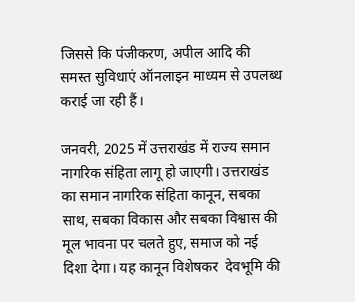जिससे कि पंजीकरण, अपील आदि की समस्त सुविधाएं ऑनलाइन माध्यम से उपलब्ध कराई जा रही हैं।

जनवरी, 2025 में उत्तराखंड में राज्य समान नागरिक संहिता लागू हो जाएगी। उत्तराखंड का समान नागरिक संहिता कानून, सबका साथ, सबका विकास और सबका विश्वास की मूल भावना पर चलते हुए, समाज को नई दिशा देगा। यह कानून विशेषकर  देवभूमि की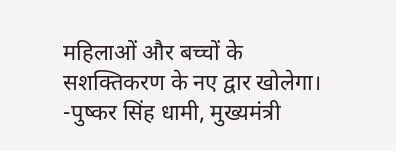महिलाओं और बच्चों के सशक्तिकरण के नए द्वार खोलेगा। -पुष्कर सिंह धामी, मुख्यमंत्री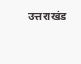उत्तराखंड